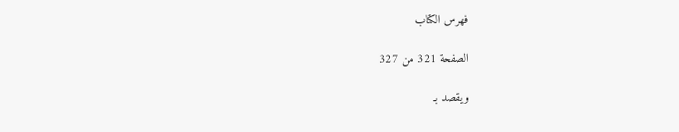فهرس الكتاب

الصفحة 321 من 327

ويقصد بـ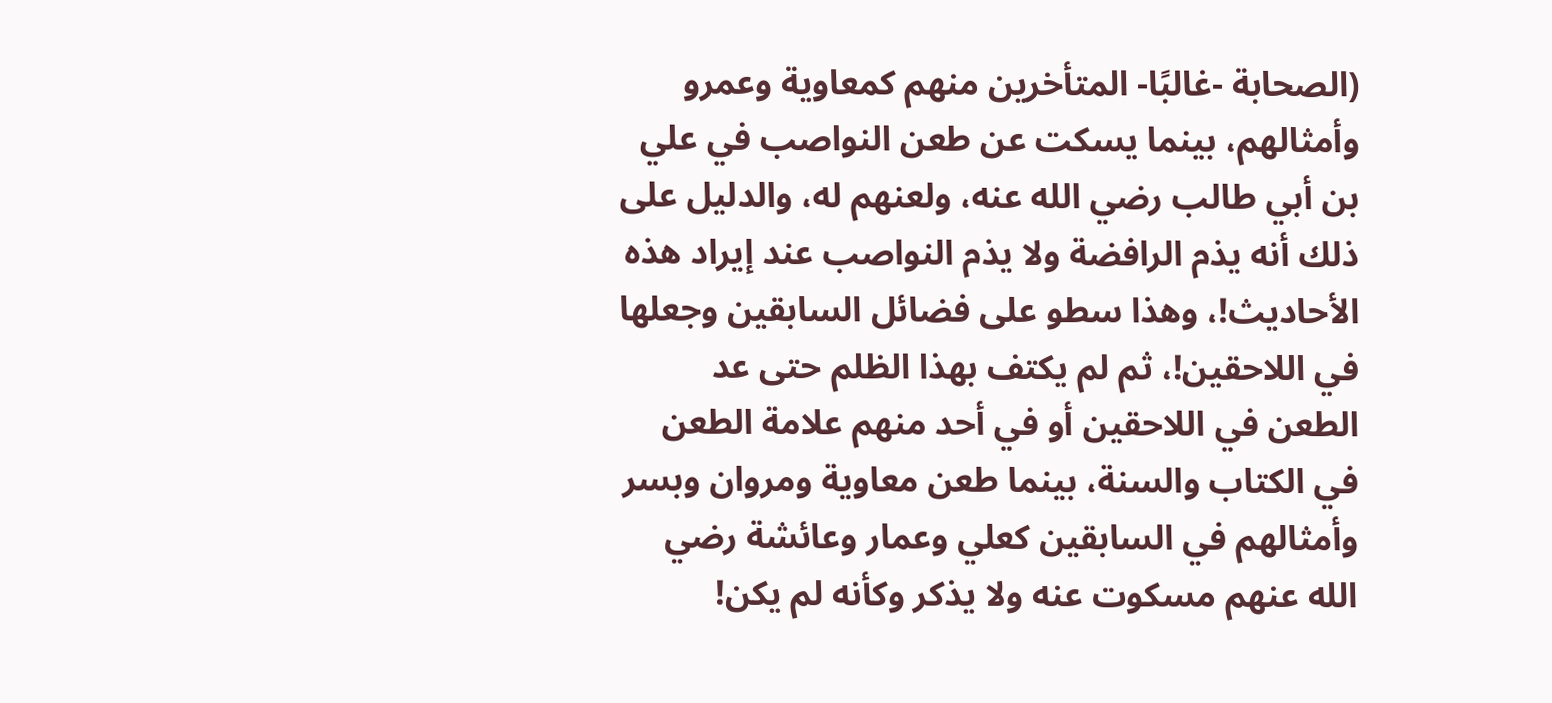(الصحابة -غالبًا- المتأخرين منهم كمعاوية وعمرو وأمثالهم، بينما يسكت عن طعن النواصب في علي بن أبي طالب رضي الله عنه، ولعنهم له، والدليل على ذلك أنه يذم الرافضة ولا يذم النواصب عند إيراد هذه الأحاديث!، وهذا سطو على فضائل السابقين وجعلها في اللاحقين!، ثم لم يكتف بهذا الظلم حتى عد الطعن في اللاحقين أو في أحد منهم علامة الطعن في الكتاب والسنة، بينما طعن معاوية ومروان وبسر وأمثالهم في السابقين كعلي وعمار وعائشة رضي الله عنهم مسكوت عنه ولا يذكر وكأنه لم يكن!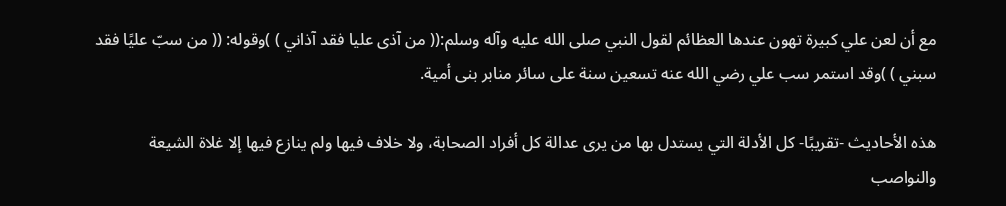مع أن لعن علي كبيرة تهون عندها العظائم لقول النبي صلى الله عليه وآله وسلم:(( من آذى عليا فقد آذاني ) )وقوله: (( من سبّ عليًا فقد سبني ) )وقد استمر سب علي رضي الله عنه تسعين سنة على سائر منابر بنى أمية.

هذه الأحاديث -تقريبًا- كل الأدلة التي يستدل بها من يرى عدالة كل أفراد الصحابة، ولا خلاف فيها ولم ينازع فيها إلا غلاة الشيعة والنواصب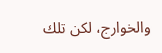والخوارج، لكن تلك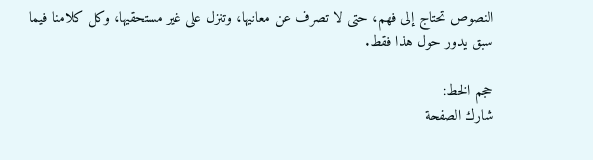النصوص تحتاج إلى فهم، حتى لا تصرف عن معانيها، وتنزل على غير مستحقيها، وكل كلامنا فيما سبق يدور حول هذا فقط.

حجم الخط:
شارك الصفحة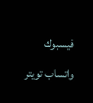فيسبوك واتساب تويتر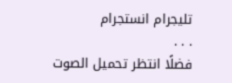تليجرام انستجرام
. . .
فضلًا انتظر تحميل الصوت